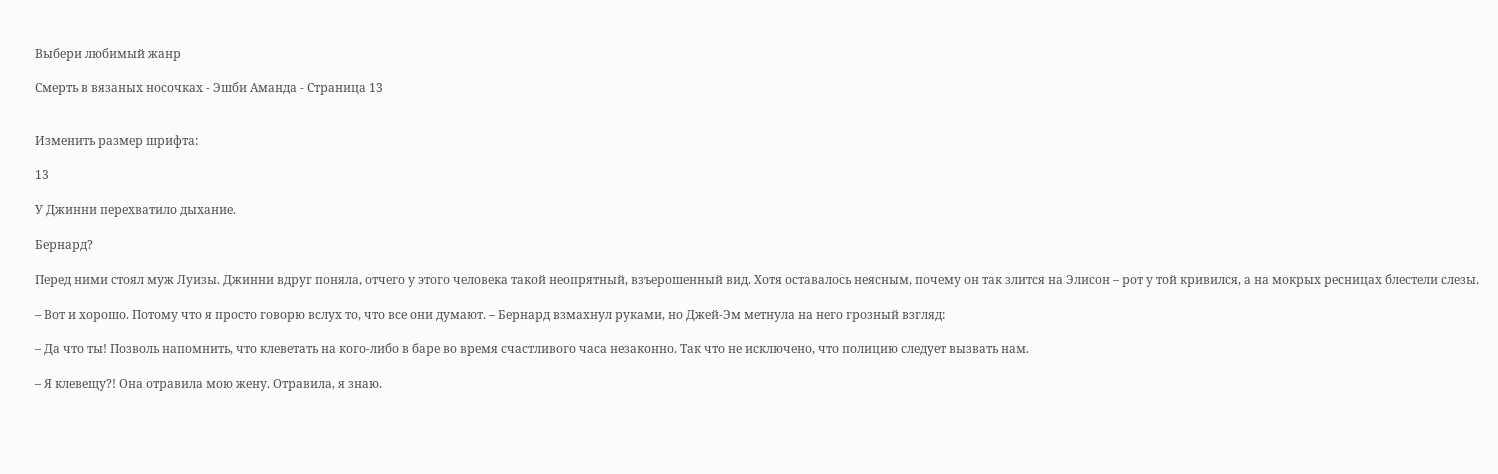Выбери любимый жанр

Смерть в вязаных носочках - Эшби Аманда - Страница 13


Изменить размер шрифта:

13

У Джинни перехватило дыхание.

Бернард?

Перед ними стоял муж Луизы. Джинни вдруг поняла, отчего у этого человека такой неопрятный, взъерошенный вид. Хотя оставалось неясным, почему он так злится на Элисон – рот у той кривился, а на мокрых ресницах блестели слезы.

– Вот и хорошо. Потому что я просто говорю вслух то, что все они думают. – Бернард взмахнул руками, но Джей-Эм метнула на него грозный взгляд:

– Да что ты! Позволь напомнить, что клеветать на кого-либо в баре во время счастливого часа незаконно. Так что не исключено, что полицию следует вызвать нам.

– Я клевещу?! Она отравила мою жену. Отравила, я знаю.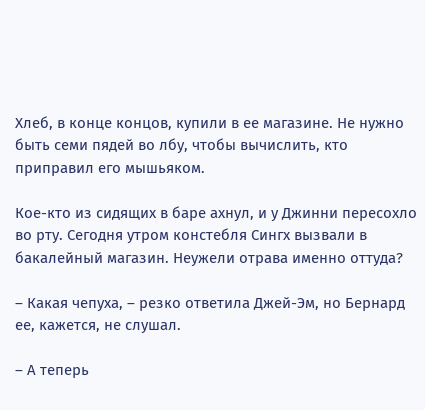Хлеб, в конце концов, купили в ее магазине. Не нужно быть семи пядей во лбу, чтобы вычислить, кто приправил его мышьяком.

Кое-кто из сидящих в баре ахнул, и у Джинни пересохло во рту. Сегодня утром констебля Сингх вызвали в бакалейный магазин. Неужели отрава именно оттуда?

– Какая чепуха, – резко ответила Джей-Эм, но Бернард ее, кажется, не слушал.

– А теперь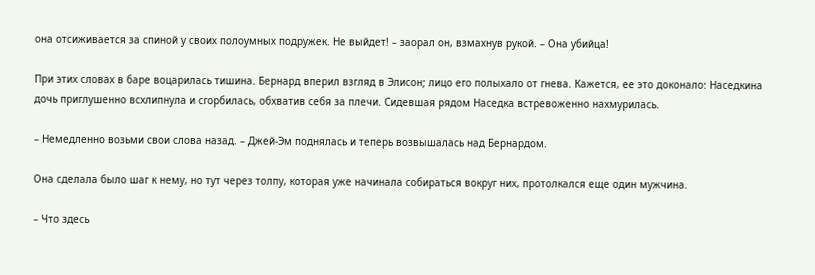она отсиживается за спиной у своих полоумных подружек. Не выйдет! – заорал он, взмахнув рукой. – Она убийца!

При этих словах в баре воцарилась тишина. Бернард вперил взгляд в Элисон; лицо его полыхало от гнева. Кажется, ее это доконало: Наседкина дочь приглушенно всхлипнула и сгорбилась, обхватив себя за плечи. Сидевшая рядом Наседка встревоженно нахмурилась.

– Немедленно возьми свои слова назад. – Джей-Эм поднялась и теперь возвышалась над Бернардом.

Она сделала было шаг к нему, но тут через толпу, которая уже начинала собираться вокруг них, протолкался еще один мужчина.

– Что здесь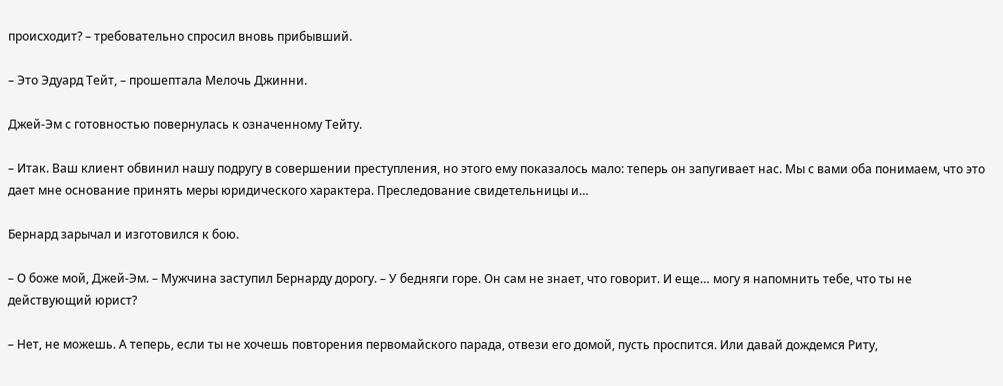происходит? – требовательно спросил вновь прибывший.

– Это Эдуард Тейт, – прошептала Мелочь Джинни.

Джей-Эм с готовностью повернулась к означенному Тейту.

– Итак. Ваш клиент обвинил нашу подругу в совершении преступления, но этого ему показалось мало: теперь он запугивает нас. Мы с вами оба понимаем, что это дает мне основание принять меры юридического характера. Преследование свидетельницы и…

Бернард зарычал и изготовился к бою.

– О боже мой, Джей-Эм. – Мужчина заступил Бернарду дорогу. – У бедняги горе. Он сам не знает, что говорит. И еще… могу я напомнить тебе, что ты не действующий юрист?

– Нет, не можешь. А теперь, если ты не хочешь повторения первомайского парада, отвези его домой, пусть проспится. Или давай дождемся Риту,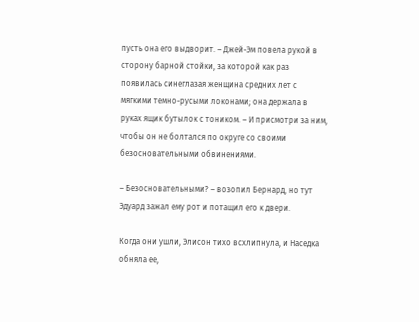пусть она его выдворит. – Джей-Эм повела рукой в сторону барной стойки, за которой как раз появилась синеглазая женщина средних лет с мягкими темно-русыми локонами; она держала в руках ящик бутылок с тоником. – И присмотри за ним, чтобы он не болтался по округе со своими безосновательными обвинениями.

– Безосновательными? – возопил Бернард, но тут Эдуард зажал ему рот и потащил его к двери.

Когда они ушли, Элисон тихо всхлипнула, и Наседка обняла ее,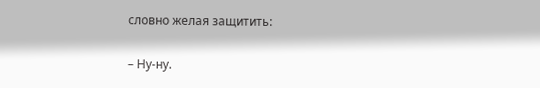словно желая защитить:

– Ну-ну.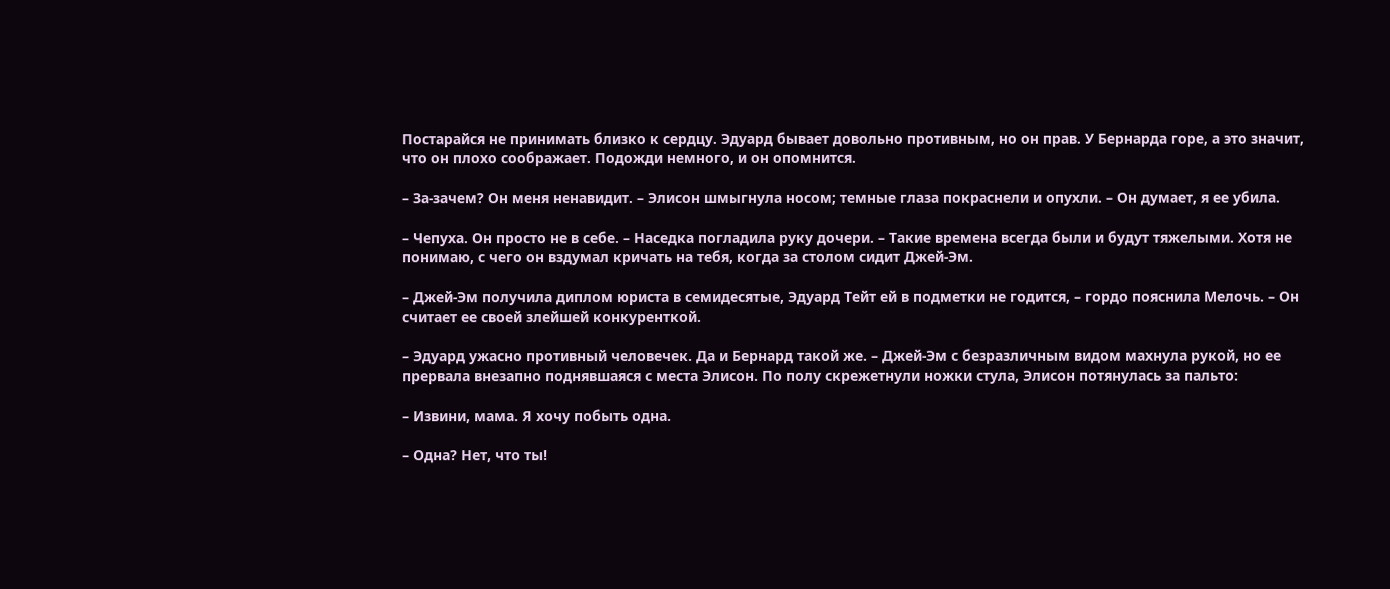Постарайся не принимать близко к сердцу. Эдуард бывает довольно противным, но он прав. У Бернарда горе, а это значит, что он плохо соображает. Подожди немного, и он опомнится.

– За-зачем? Он меня ненавидит. – Элисон шмыгнула носом; темные глаза покраснели и опухли. – Он думает, я ее убила.

– Чепуха. Он просто не в себе. – Наседка погладила руку дочери. – Такие времена всегда были и будут тяжелыми. Хотя не понимаю, с чего он вздумал кричать на тебя, когда за столом сидит Джей-Эм.

– Джей-Эм получила диплом юриста в семидесятые, Эдуард Тейт ей в подметки не годится, – гордо пояснила Мелочь. – Он считает ее своей злейшей конкуренткой.

– Эдуард ужасно противный человечек. Да и Бернард такой же. – Джей-Эм с безразличным видом махнула рукой, но ее прервала внезапно поднявшаяся с места Элисон. По полу скрежетнули ножки стула, Элисон потянулась за пальто:

– Извини, мама. Я хочу побыть одна.

– Одна? Нет, что ты!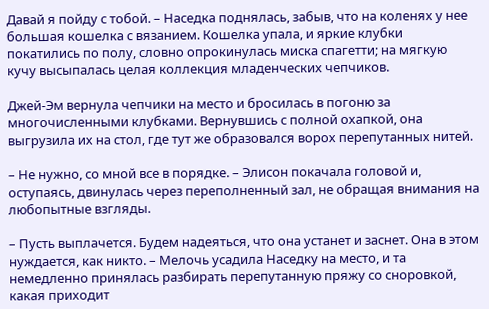Давай я пойду с тобой. – Наседка поднялась, забыв, что на коленях у нее большая кошелка с вязанием. Кошелка упала, и яркие клубки покатились по полу, словно опрокинулась миска спагетти; на мягкую кучу высыпалась целая коллекция младенческих чепчиков.

Джей-Эм вернула чепчики на место и бросилась в погоню за многочисленными клубками. Вернувшись с полной охапкой, она выгрузила их на стол, где тут же образовался ворох перепутанных нитей.

– Не нужно, со мной все в порядке. – Элисон покачала головой и, оступаясь, двинулась через переполненный зал, не обращая внимания на любопытные взгляды.

– Пусть выплачется. Будем надеяться, что она устанет и заснет. Она в этом нуждается, как никто. – Мелочь усадила Наседку на место, и та немедленно принялась разбирать перепутанную пряжу со сноровкой, какая приходит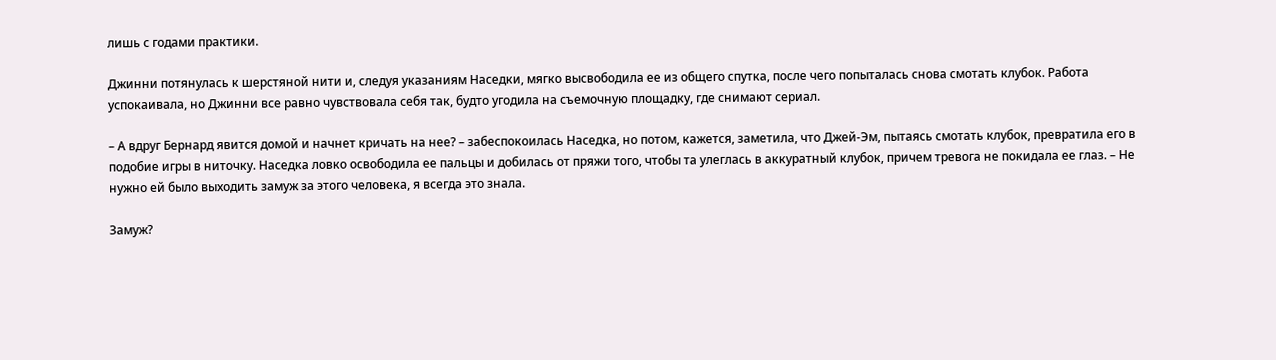лишь с годами практики.

Джинни потянулась к шерстяной нити и, следуя указаниям Наседки, мягко высвободила ее из общего спутка, после чего попыталась снова смотать клубок. Работа успокаивала, но Джинни все равно чувствовала себя так, будто угодила на съемочную площадку, где снимают сериал.

– А вдруг Бернард явится домой и начнет кричать на нее? – забеспокоилась Наседка, но потом, кажется, заметила, что Джей-Эм, пытаясь смотать клубок, превратила его в подобие игры в ниточку. Наседка ловко освободила ее пальцы и добилась от пряжи того, чтобы та улеглась в аккуратный клубок, причем тревога не покидала ее глаз. – Не нужно ей было выходить замуж за этого человека, я всегда это знала.

Замуж?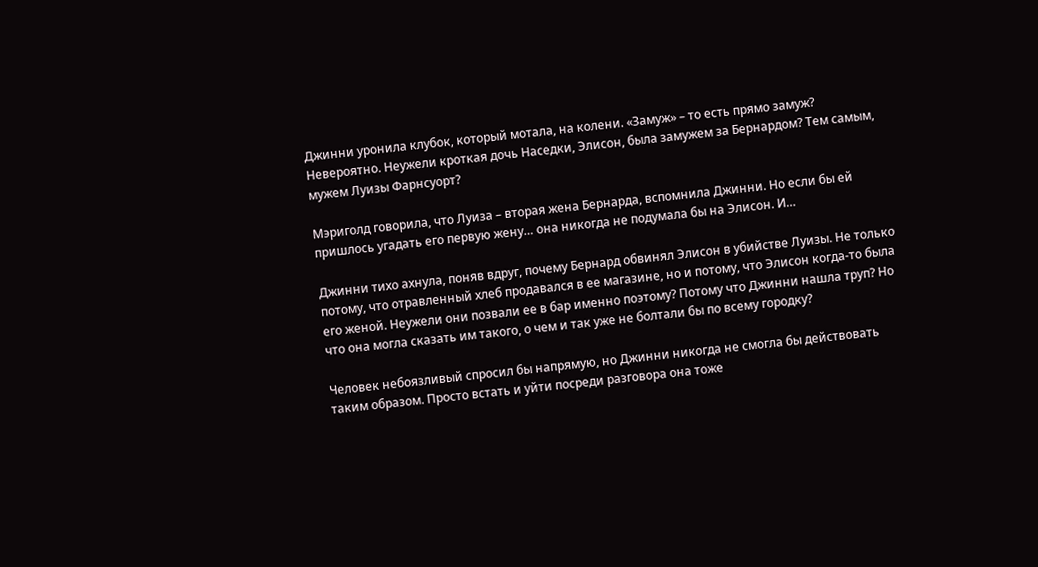Джинни уронила клубок, который мотала, на колени. «Замуж» – то есть прямо замуж? Невероятно. Неужели кроткая дочь Наседки, Элисон, была замужем за Бернардом? Тем самым, мужем Луизы Фарнсуорт?

Мэриголд говорила, что Луиза – вторая жена Бернарда, вспомнила Джинни. Но если бы ей пришлось угадать его первую жену… она никогда не подумала бы на Элисон. И…

Джинни тихо ахнула, поняв вдруг, почему Бернард обвинял Элисон в убийстве Луизы. Не только потому, что отравленный хлеб продавался в ее магазине, но и потому, что Элисон когда-то была его женой. Неужели они позвали ее в бар именно поэтому? Потому что Джинни нашла труп? Но что она могла сказать им такого, о чем и так уже не болтали бы по всему городку?

Человек небоязливый спросил бы напрямую, но Джинни никогда не смогла бы действовать таким образом. Просто встать и уйти посреди разговора она тоже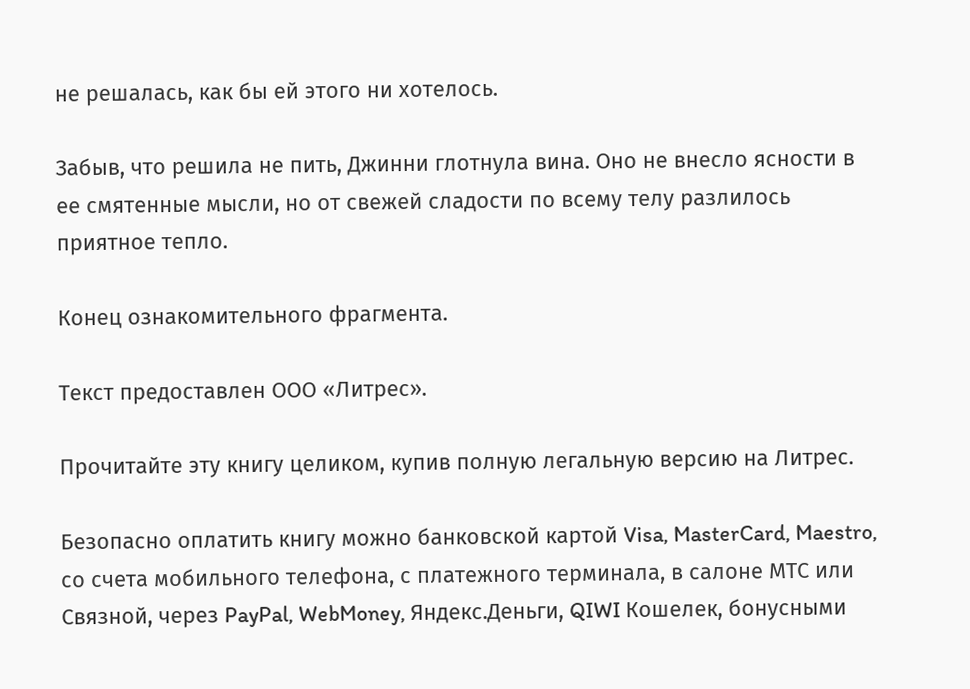не решалась, как бы ей этого ни хотелось.

Забыв, что решила не пить, Джинни глотнула вина. Оно не внесло ясности в ее смятенные мысли, но от свежей сладости по всему телу разлилось приятное тепло.

Конец ознакомительного фрагмента.

Текст предоставлен ООО «Литрес».

Прочитайте эту книгу целиком, купив полную легальную версию на Литрес.

Безопасно оплатить книгу можно банковской картой Visa, MasterCard, Maestro, со счета мобильного телефона, с платежного терминала, в салоне МТС или Связной, через PayPal, WebMoney, Яндекс.Деньги, QIWI Кошелек, бонусными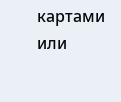картами или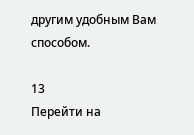другим удобным Вам способом.

13
Перейти на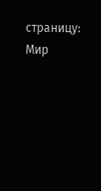страницу:
Мир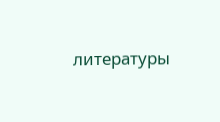литературы